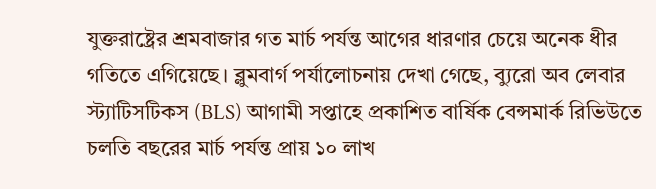যুক্তরাষ্ট্রের শ্রমবাজার গত মার্চ পর্যন্ত আগের ধারণার চেয়ে অনেক ধীর গতিতে এগিয়েছে। ব্লুমবার্গ পর্যালোচনায় দেখা গেছে, ব্যুরো অব লেবার স্ট্যাটিসটিকস (BLS) আগামী সপ্তাহে প্রকাশিত বার্ষিক বেন্সমার্ক রিভিউতে চলতি বছরের মার্চ পর্যন্ত প্রায় ১০ লাখ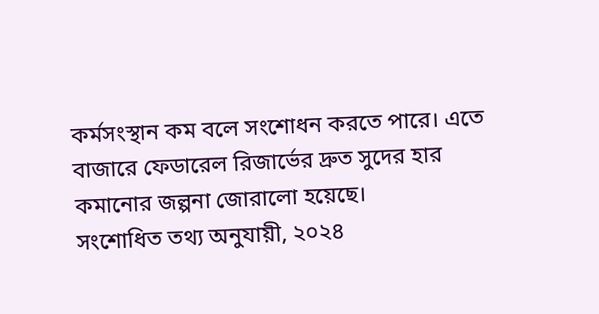কর্মসংস্থান কম বলে সংশোধন করতে পারে। এতে বাজারে ফেডারেল রিজার্ভের দ্রুত সুদের হার কমানোর জল্পনা জোরালো হয়েছে।
সংশোধিত তথ্য অনুযায়ী, ২০২৪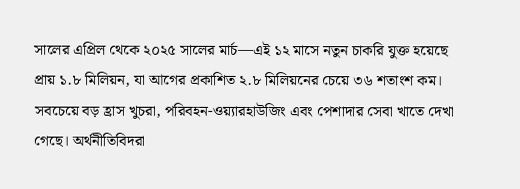সালের এপ্রিল থেকে ২০২৫ সালের মার্চ—এই ১২ মাসে নতুন চাকরি যুক্ত হয়েছে প্রায় ১.৮ মিলিয়ন, যা আগের প্রকাশিত ২.৮ মিলিয়নের চেয়ে ৩৬ শতাংশ কম। সবচেয়ে বড় হ্রাস খুচরা, পরিবহন-ওয়্যারহাউজিং এবং পেশাদার সেবা খাতে দেখা গেছে। অর্থনীতিবিদরা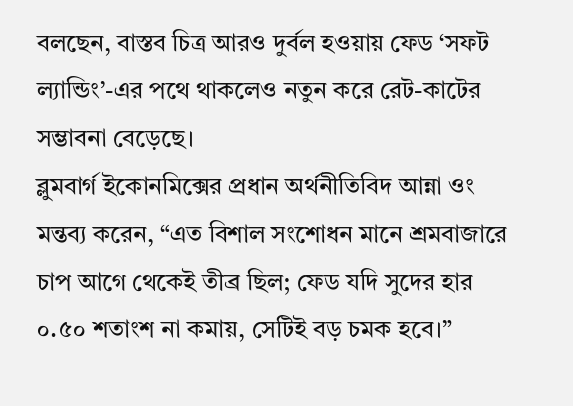বলছেন, বাস্তব চিত্র আরও দুর্বল হওয়ায় ফেড ‘সফট ল্যান্ডিং’-এর পথে থাকলেও নতুন করে রেট-কাটের সম্ভাবনা বেড়েছে।
ব্লুমবার্গ ইকোনমিক্সের প্রধান অর্থনীতিবিদ আন্না ওং মন্তব্য করেন, “এত বিশাল সংশোধন মানে শ্রমবাজারে চাপ আগে থেকেই তীব্র ছিল; ফেড যদি সুদের হার ০.৫০ শতাংশ না কমায়, সেটিই বড় চমক হবে।”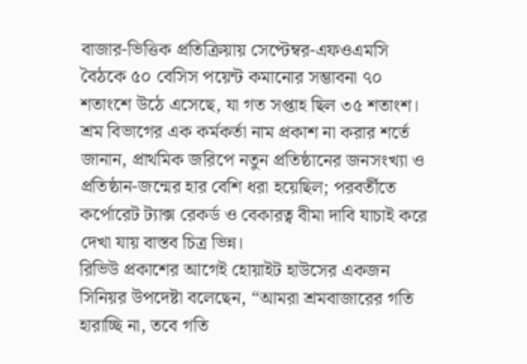বাজার-ভিত্তিক প্রতিক্রিয়ায় সেপ্টেম্বর-এফওএমসি বৈঠকে ৫০ বেসিস পয়েন্ট কমানোর সম্ভাবনা ৭০ শতাংশে উঠে এসেছে, যা গত সপ্তাহ ছিল ৩৫ শতাংশ।
শ্রম বিভাগের এক কর্মকর্তা নাম প্রকাশ না করার শর্তে জানান, প্রাথমিক জরিপে নতুন প্রতিষ্ঠানের জনসংখ্যা ও প্রতিষ্ঠান-জন্মের হার বেশি ধরা হয়েছিল; পরবর্তীতে কর্পোরেট ট্যাক্স রেকর্ড ও বেকারত্ব বীমা দাবি যাচাই করে দেখা যায় বাস্তব চিত্র ভিন্ন।
রিভিউ প্রকাশের আগেই হোয়াইট হাউসের একজন সিনিয়র উপদেষ্টা বলেছেন, “আমরা শ্রমবাজারের গতি হারাচ্ছি না, তবে গতি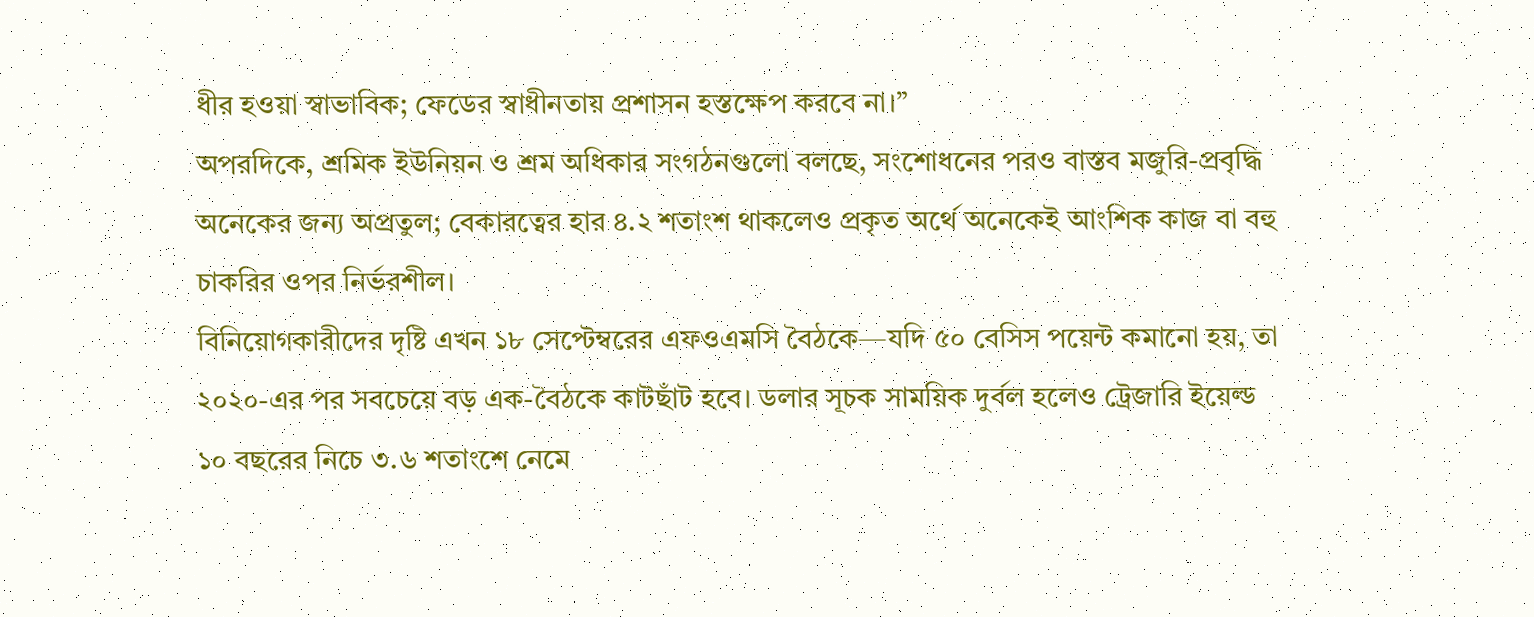ধীর হওয়া স্বাভাবিক; ফেডের স্বাধীনতায় প্রশাসন হস্তক্ষেপ করবে না।”
অপরদিকে, শ্রমিক ইউনিয়ন ও শ্রম অধিকার সংগঠনগুলো বলছে, সংশোধনের পরও বাস্তব মজুরি-প্রবৃদ্ধি অনেকের জন্য অপ্রতুল; বেকারত্বের হার ৪.২ শতাংশ থাকলেও প্রকৃত অর্থে অনেকেই আংশিক কাজ বা বহু চাকরির ওপর নির্ভরশীল।
বিনিয়োগকারীদের দৃষ্টি এখন ১৮ সেপ্টেম্বরের এফওএমসি বৈঠকে—যদি ৫০ বেসিস পয়েন্ট কমানো হয়, তা ২০২০-এর পর সবচেয়ে বড় এক-বৈঠকে কাটছাঁট হবে। ডলার সূচক সাময়িক দুর্বল হলেও ট্রেজারি ইয়েল্ড ১০ বছরের নিচে ৩.৬ শতাংশে নেমে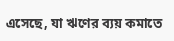এসেছে, যা ঋণের ব্যয় কমাতে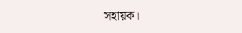সহায়ক।